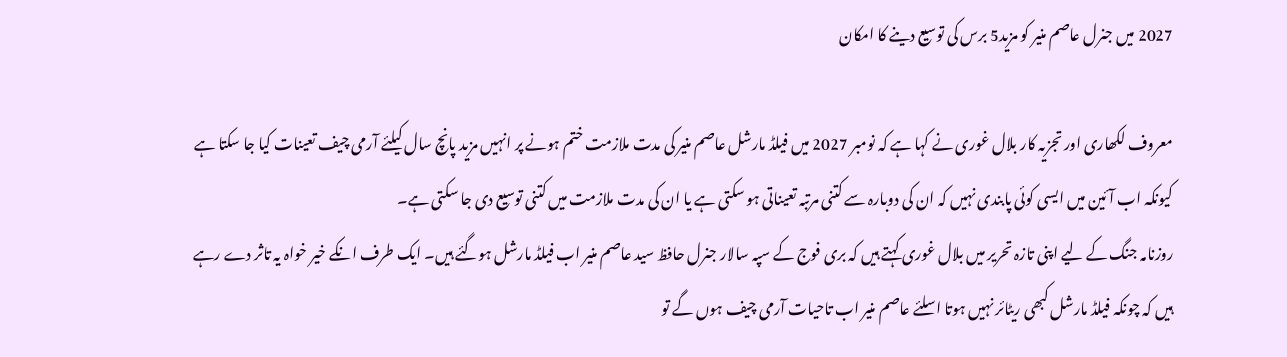2027 میں جنرل عاصم منیر کو مزید5 برس کی توسیع دینے کا امکان

معروف لکھاری اور تجزیہ کار بلال غوری نے کہا ہے کہ نومبر 2027 میں فیلڈ مارشل عاصم منیر کی مدت ملازمت ختم ہونے پر انہیں مزید پانچ سال کیلئے آرمی چیف تعینات کیا جا سکتا ہے کیونکہ اب آئین میں ایسی کوئی پابندی نہیں کہ ان کی دوبارہ سے کتنی مرتبہ تعیناتی ہو سکتی ہے یا ان کی مدت ملازمت میں کتنی توسیع دی جا سکتی ہے۔
روزنامہ جنگ کے لیے اپنی تازہ تحریر میں بلال غوری کہتے ہیں کہ بری فوج کے سپہ سالار جنرل حافظ سید عاصم منیر اب فیلڈ مارشل ہوگئے ہیں۔ ایک طرف انکے خیر خواہ یہ تاثر دے رہے ہیں کہ چونکہ فیلڈ مارشل کبھی ریٹائر نہیں ہوتا اسلئے عاصم منیر اب تاحیات آرمی چیف ہوں گے تو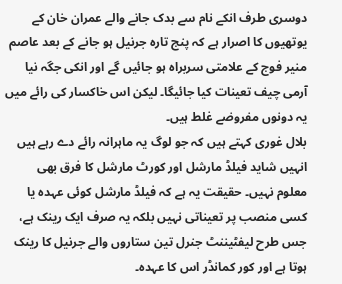دوسری طرف انکے نام سے بدک جانے والے عمران خان کے یوتھیوں کا اصرار ہے کہ پنج تارہ جرنیل ہو جانے کے بعد عاصم منیر فوج کے علامتی سربراہ ہو جائیں گے اور انکی جگہ نیا آرمی چیف تعینات کیا جائیگا۔ لیکن اس خاکسار کی رائے میں یہ دونوں مفروضے غلط ہیں۔
بلال غوری کہتے ہیں کہ جو لوگ یہ ماہرانہ رائے دے رہے ہیں انہیں شاید فیلڈ مارشل اور کورٹ مارشل کا فرق بھی معلوم نہیں۔ حقیقت یہ ہے کہ فیلڈ مارشل کوئی عہدہ یا کسی منصب پر تعیناتی نہیں بلکہ یہ صرف ایک رینک ہے، جس طرح لیفٹیننٹ جنرل تین ستاروں والے جرنیل کا رینک ہوتا ہے اور کور کمانڈر اس کا عہدہ۔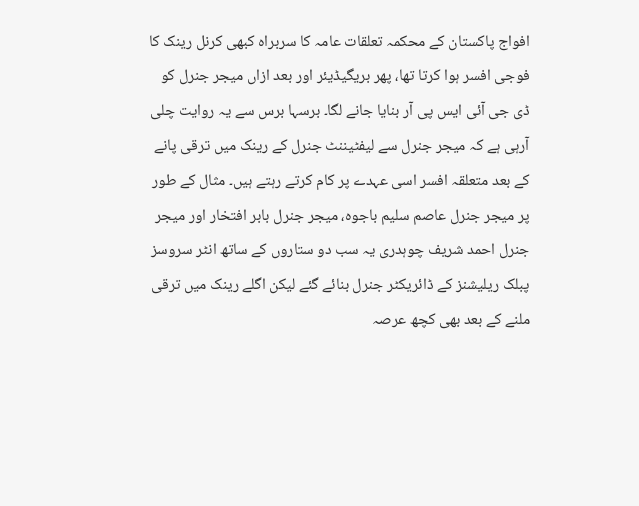افواج پاکستان کے محکمہ تعلقات عامہ کا سربراہ کبھی کرنل رینک کا فوجی افسر ہوا کرتا تھا، پھر بریگیڈیئر اور بعد ازاں میجر جنرل کو ڈی جی آئی ایس پی آر بنایا جانے لگا۔ برسہا برس سے یہ روایت چلی آرہی ہے کہ میجر جنرل سے لیفٹیننٹ جنرل کے رینک میں ترقی پانے کے بعد متعلقہ افسر اسی عہدے پر کام کرتے رہتے ہیں۔ مثال کے طور پر میجر جنرل عاصم سلیم باجوہ، میجر جنرل بابر افتخار اور میجر جنرل احمد شریف چوہدری یہ سب دو ستاروں کے ساتھ انٹر سروسز پبلک ریلیشنز کے ڈائریکٹر جنرل بنائے گئے لیکن اگلے رینک میں ترقی ملنے کے بعد بھی کچھ عرصہ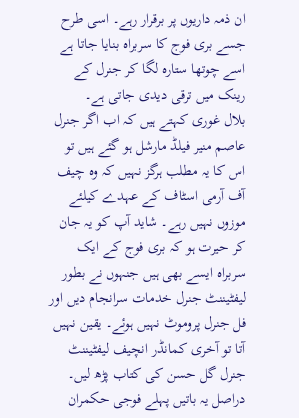ان ذمہ داریوں پر برقرار رہے۔ اسی طرح جسے بری فوج کا سربراہ بنایا جاتا ہے اسے چوتھا ستارہ لگا کر جنرل کے رینک میں ترقی دیدی جاتی ہے۔
بلال غوری کہتے ہیں کہ اب اگر جنرل عاصم منیر فیلڈ مارشل ہو گئے ہیں تو اس کا یہ مطلب ہرگز نہیں کہ وہ چیف آف آرمی اسٹاف کے عہدے کیلئے موزوں نہیں رہے۔ شاید آپ کو یہ جان کر حیرت ہو کہ بری فوج کے ایک سربراہ ایسے بھی ہیں جنہوں نے بطور لیفٹیننٹ جنرل خدمات سرانجام دیں اور فل جنرل پروموٹ نہیں ہوئے۔ یقین نہیں آتا تو آخری کمانڈر انچیف لیفٹیننٹ جنرل گل حسن کی کتاب پڑھ لیں۔ دراصل یہ باتیں پہلے فوجی حکمران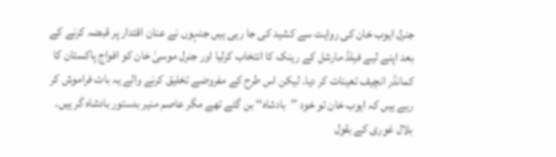جنرل ایوب خان کی روایت سے کشید کی جا رہی ہیں جنہوں نے عنان اقتدار پر قبضہ کرنے کے بعد اپنے لیے فیلڈ مارشل کے رینک کا انتخاب کرلیا اور جنرل موسیٰ خان کو افواج پاکستان کا کمانڈر انچیف تعینات کر دیا۔ لیکن اس طرح کے مفروضے تخلیق کرنے والے یہ بات فراموش کر رہے ہیں کہ ایوب خان تو خود ’’بادشاہ‘‘ بن گئے تھے مگر عاصم منیر بدستور بادشاہ گر ہیں۔
بلال غوری کے بقول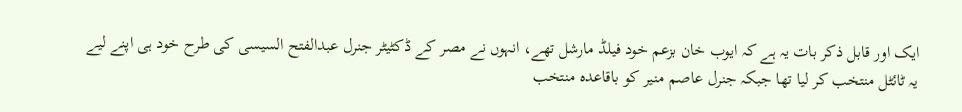ایک اور قابل ذکر بات یہ ہے کہ ایوب خان بزعم خود فیلڈ مارشل تھے، انہوں نے مصر کے ڈکٹیٹر جنرل عبدالفتح السیسی کی طرح خود ہی اپنے لیے یہ ٹائٹل منتخب کر لیا تھا جبکہ جنرل عاصم منیر کو باقاعدہ منتخب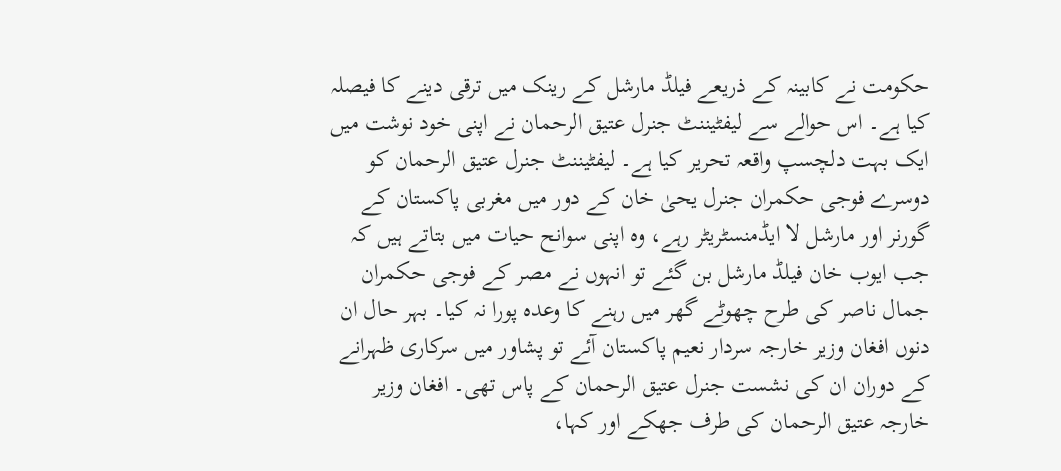حکومت نے کابینہ کے ذریعے فیلڈ مارشل کے رینک میں ترقی دینے کا فیصلہ کیا ہے۔ اس حوالے سے لیفٹیننٹ جنرل عتیق الرحمان نے اپنی خود نوشت میں ایک بہت دلچسپ واقعہ تحریر کیا ہے۔ لیفٹیننٹ جنرل عتیق الرحمان کو دوسرے فوجی حکمران جنرل یحیٰ خان کے دور میں مغربی پاکستان کے گورنر اور مارشل لا ایڈمنسٹریٹر رہے، وہ اپنی سوانح حیات میں بتاتے ہیں کہ جب ایوب خان فیلڈ مارشل بن گئے تو انہوں نے مصر کے فوجی حکمران جمال ناصر کی طرح چھوٹے گھر میں رہنے کا وعدہ پورا نہ کیا۔ بہر حال ان دنوں افغان وزیر خارجہ سردار نعیم پاکستان آئے تو پشاور میں سرکاری ظہرانے کے دوران ان کی نشست جنرل عتیق الرحمان کے پاس تھی۔ افغان وزیر خارجہ عتیق الرحمان کی طرف جھکے اور کہا،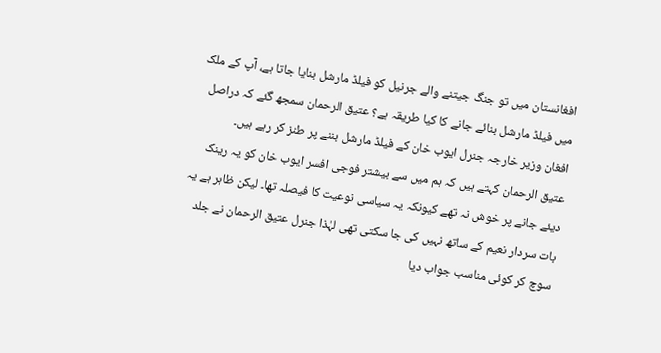افغانستان میں تو جنگ جیتنے والے جرنیل کو فیلڈ مارشل بنایا جاتا ہے، آپ کے ملک میں فیلڈ مارشل بنائے جانے کا کیا طریقہ ہے؟ عتیق الرحمان سمجھ گئے کہ دراصل افغان وزیر خارجہ جنرل ایوب خان کے فیلڈ مارشل بننے پر طنز کر رہے ہیں۔
عتیق الرحمان کہتے ہیں کہ ہم میں سے بیشتر فوجی افسر ایوب خان کو یہ رینک دیئے جانے پر خوش نہ تھے کیونکہ یہ سیاسی نوعیت کا فیصلہ تھا۔ لیکن ظاہر ہے یہ بات سردار نعیم کے ساتھ نہیں کی جا سکتی تھی لہٰذا جنرل عتیق الرحمان نے جلد سوچ کر کوئی مناسب جواب دیا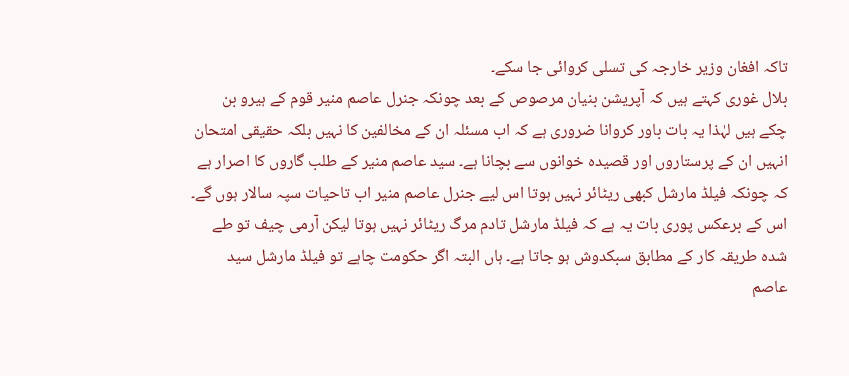تاکہ افغان وزیر خارجہ کی تسلی کروائی جا سکے۔
بلال غوری کہتے ہیں کہ آپریشن بنیان مرصوص کے بعد چونکہ جنرل عاصم منیر قوم کے ہیرو بن چکے ہیں لہٰذا یہ بات باور کروانا ضروری ہے کہ اب مسئلہ ان کے مخالفین کا نہیں بلکہ حقیقی امتحان انہیں ان کے پرستاروں اور قصیدہ خوانوں سے بچانا ہے۔ سید عاصم منیر کے طلب گاروں کا اصرار ہے کہ چونکہ فیلڈ مارشل کبھی ریٹائر نہیں ہوتا اس لیے جنرل عاصم منیر اب تاحیات سپہ سالار ہوں گے۔ اس کے برعکس پوری بات یہ ہے کہ فیلڈ مارشل تادم مرگ ریٹائر نہیں ہوتا لیکن آرمی چیف تو طے شدہ طریقہ کار کے مطابق سبکدوش ہو جاتا ہے۔ ہاں البتہ اگر حکومت چاہے تو فیلڈ مارشل سید عاصم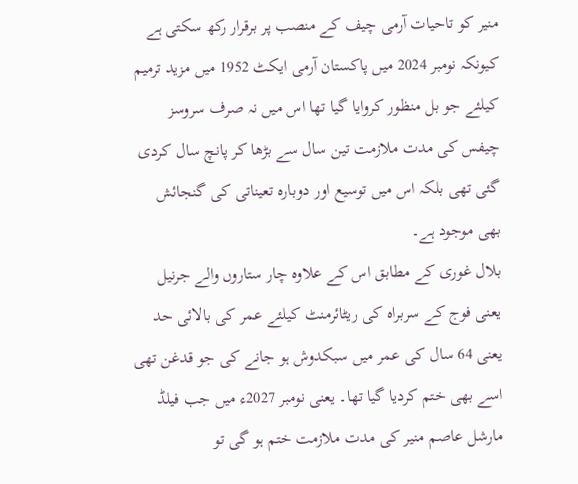منیر کو تاحیات آرمی چیف کے منصب پر برقرار رکھ سکتی ہے کیونکہ نومبر 2024 میں پاکستان آرمی ایکٹ 1952 میں مزید ترمیم کیلئے جو بل منظور کروایا گیا تھا اس میں نہ صرف سروسز چیفس کی مدت ملازمت تین سال سے بڑھا کر پانچ سال کردی گئی تھی بلکہ اس میں توسیع اور دوبارہ تعیناتی کی گنجائش بھی موجود ہے۔
بلال غوری کے مطابق اس کے علاوہ چار ستاروں والے جرنیل یعنی فوج کے سربراہ کی ریٹائرمنٹ کیلئے عمر کی بالائی حد یعنی 64 سال کی عمر میں سبکدوش ہو جانے کی جو قدغن تھی اسے بھی ختم کردیا گیا تھا۔ یعنی نومبر 2027ء میں جب فیلڈ مارشل عاصم منیر کی مدت ملازمت ختم ہو گی تو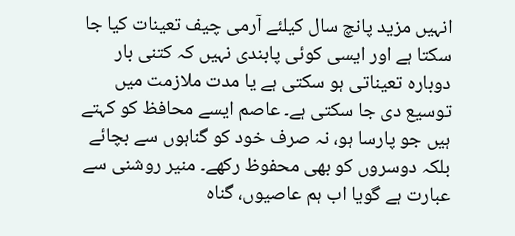انہیں مزید پانچ سال کیلئے آرمی چیف تعینات کیا جا سکتا ہے اور ایسی کوئی پابندی نہیں کہ کتنی بار دوبارہ تعیناتی ہو سکتی ہے یا مدت ملازمت میں توسیع دی جا سکتی ہے۔ عاصم ایسے محافظ کو کہتے ہیں جو پارسا ہو، نہ صرف خود کو گناہوں سے بچائے بلکہ دوسروں کو بھی محفوظ رکھے۔ منیر روشنی سے عبارت ہے گویا اب ہم عاصیوں، گناہ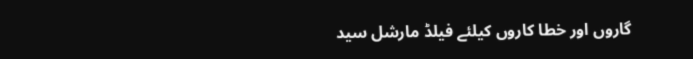گاروں اور خطا کاروں کیلئے فیلڈ مارشل سید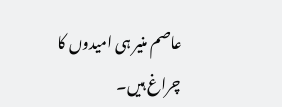عاصم منیر ہی امیدوں کا چراغ ہیں۔